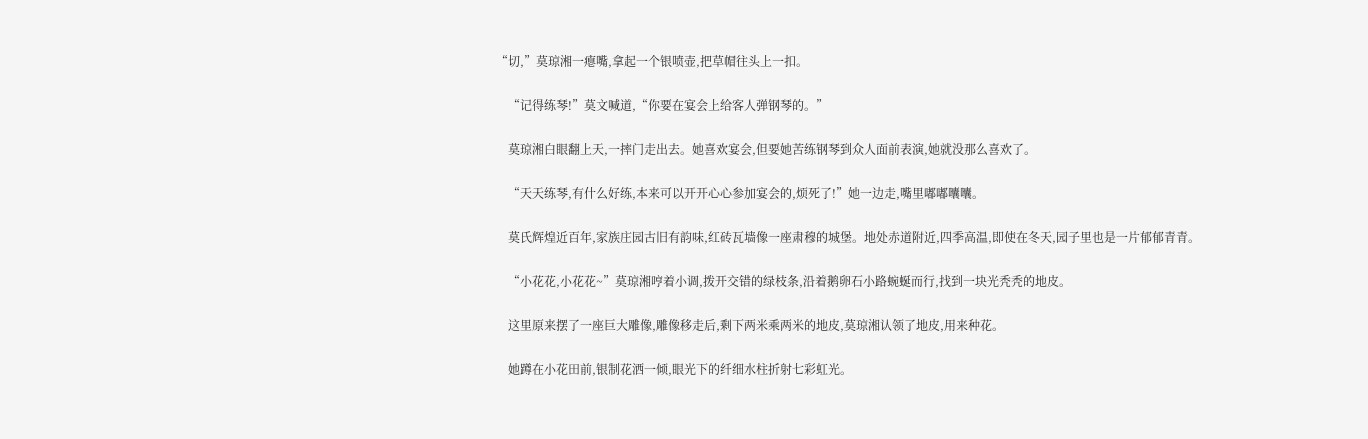“切,”莫琼湘一瘪嘴,拿起一个银喷壶,把草帽往头上一扣。

    “记得练琴!”莫文喊道,“你要在宴会上给客人弹钢琴的。”

    莫琼湘白眼翻上天,一摔门走出去。她喜欢宴会,但要她苦练钢琴到众人面前表演,她就没那么喜欢了。

    “天天练琴,有什么好练,本来可以开开心心参加宴会的,烦死了!”她一边走,嘴里嘟嘟囔囔。

    莫氏辉煌近百年,家族庄园古旧有韵味,红砖瓦墙像一座肃穆的城堡。地处赤道附近,四季高温,即使在冬天,园子里也是一片郁郁青青。

    “小花花,小花花~”莫琼湘哼着小调,拨开交错的绿枝条,沿着鹅卵石小路蜿蜒而行,找到一块光秃秃的地皮。

    这里原来摆了一座巨大雕像,雕像移走后,剩下两米乘两米的地皮,莫琼湘认领了地皮,用来种花。

    她蹲在小花田前,银制花洒一倾,眼光下的纤细水柱折射七彩虹光。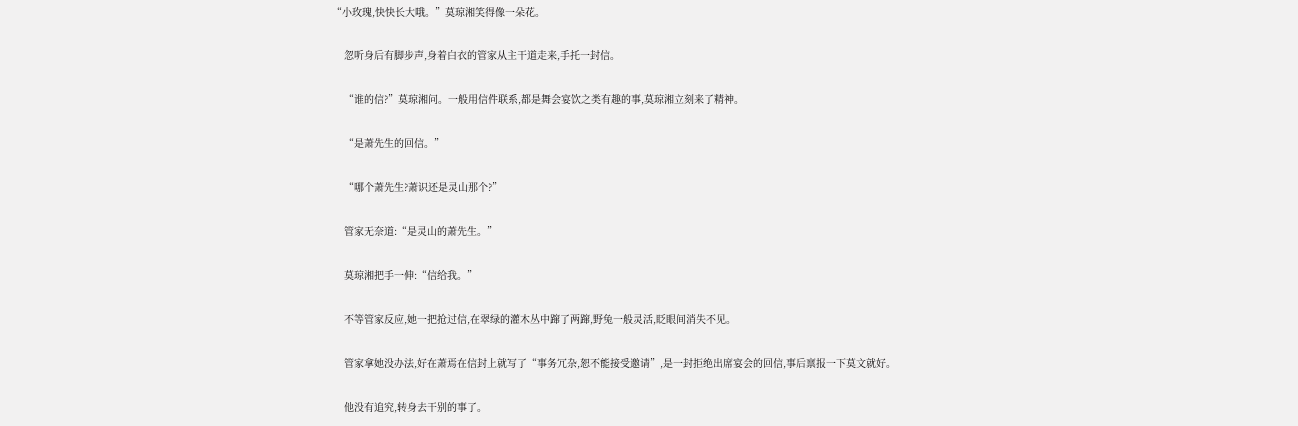“小玫瑰,快快长大哦。”莫琼湘笑得像一朵花。

    忽听身后有脚步声,身着白衣的管家从主干道走来,手托一封信。

    “谁的信?”莫琼湘问。一般用信件联系,都是舞会宴饮之类有趣的事,莫琼湘立刻来了精神。

    “是萧先生的回信。”

    “哪个萧先生?萧识还是灵山那个?”

    管家无奈道:“是灵山的萧先生。”

    莫琼湘把手一伸:“信给我。”

    不等管家反应,她一把抢过信,在翠绿的灌木丛中蹿了两蹿,野兔一般灵活,眨眼间消失不见。

    管家拿她没办法,好在萧焉在信封上就写了“事务冗杂,恕不能接受邀请”,是一封拒绝出席宴会的回信,事后禀报一下莫文就好。

    他没有追究,转身去干别的事了。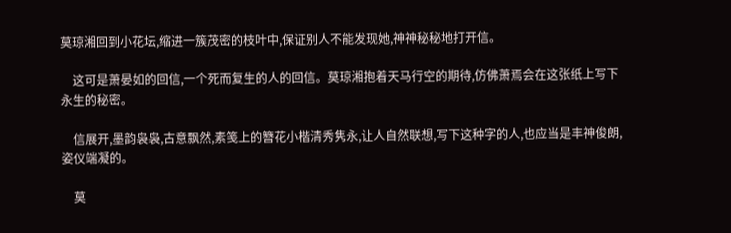莫琼湘回到小花坛,缩进一簇茂密的枝叶中,保证别人不能发现她,神神秘秘地打开信。

    这可是萧晏如的回信,一个死而复生的人的回信。莫琼湘抱着天马行空的期待,仿佛萧焉会在这张纸上写下永生的秘密。

    信展开,墨韵袅袅,古意飘然,素笺上的簪花小楷清秀隽永,让人自然联想,写下这种字的人,也应当是丰神俊朗,姿仪端凝的。

    莫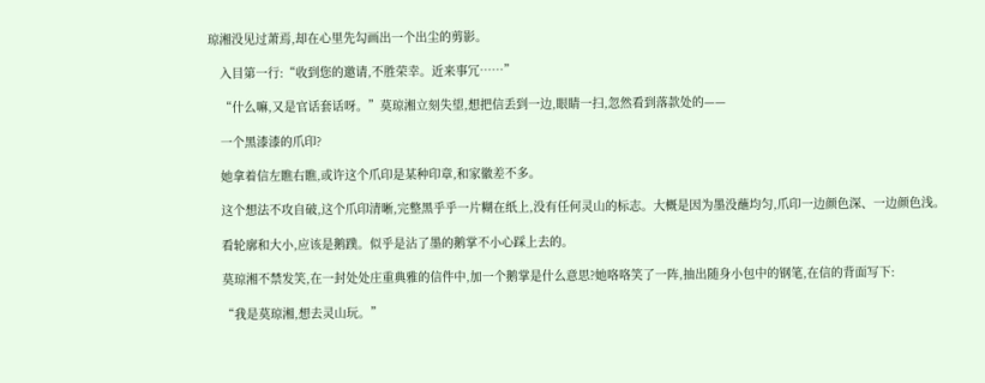琼湘没见过萧焉,却在心里先勾画出一个出尘的剪影。

    入目第一行:“收到您的邀请,不胜荣幸。近来事冗……”

    “什么嘛,又是官话套话呀。”莫琼湘立刻失望,想把信丢到一边,眼睛一扫,忽然看到落款处的——

    一个黑漆漆的爪印?

    她拿着信左瞧右瞧,或许这个爪印是某种印章,和家徽差不多。

    这个想法不攻自破,这个爪印清晰,完整黑乎乎一片糊在纸上,没有任何灵山的标志。大概是因为墨没蘸均匀,爪印一边颜色深、一边颜色浅。

    看轮廓和大小,应该是鹅蹼。似乎是沾了墨的鹅掌不小心踩上去的。

    莫琼湘不禁发笑,在一封处处庄重典雅的信件中,加一个鹅掌是什么意思?她咯咯笑了一阵,抽出随身小包中的钢笔,在信的背面写下:

    “我是莫琼湘,想去灵山玩。”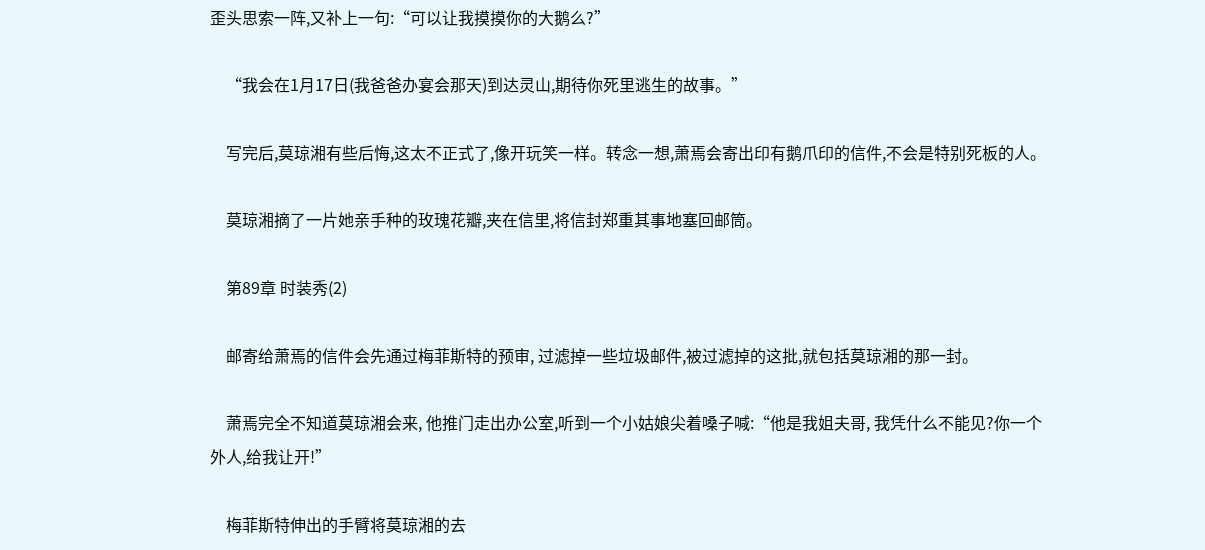歪头思索一阵,又补上一句:“可以让我摸摸你的大鹅么?”

    “我会在1月17日(我爸爸办宴会那天)到达灵山,期待你死里逃生的故事。”

    写完后,莫琼湘有些后悔,这太不正式了,像开玩笑一样。转念一想,萧焉会寄出印有鹅爪印的信件,不会是特别死板的人。

    莫琼湘摘了一片她亲手种的玫瑰花瓣,夹在信里,将信封郑重其事地塞回邮筒。

    第89章 时装秀(2)

    邮寄给萧焉的信件会先通过梅菲斯特的预审, 过滤掉一些垃圾邮件,被过滤掉的这批,就包括莫琼湘的那一封。

    萧焉完全不知道莫琼湘会来, 他推门走出办公室,听到一个小姑娘尖着嗓子喊:“他是我姐夫哥, 我凭什么不能见?你一个外人,给我让开!”

    梅菲斯特伸出的手臂将莫琼湘的去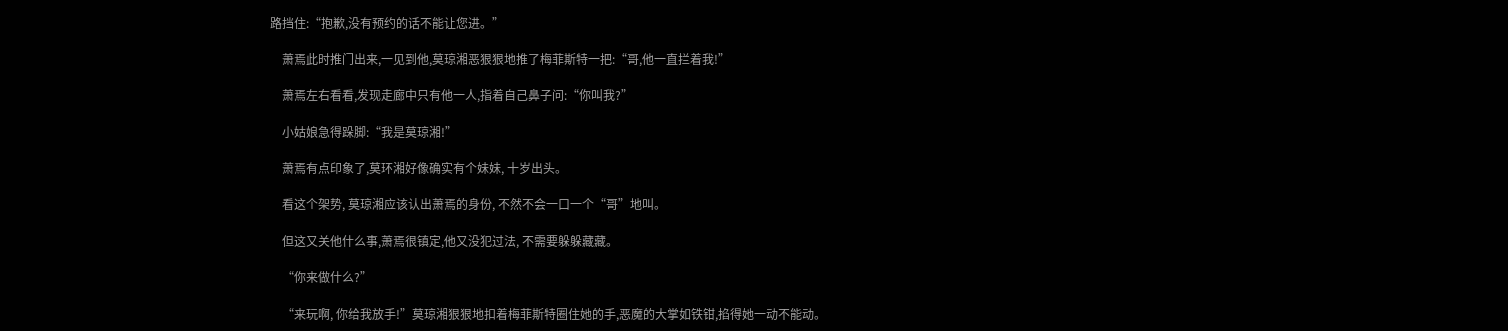路挡住:“抱歉,没有预约的话不能让您进。”

    萧焉此时推门出来,一见到他,莫琼湘恶狠狠地推了梅菲斯特一把:“哥,他一直拦着我!”

    萧焉左右看看,发现走廊中只有他一人,指着自己鼻子问:“你叫我?”

    小姑娘急得跺脚:“我是莫琼湘!”

    萧焉有点印象了,莫环湘好像确实有个妹妹, 十岁出头。

    看这个架势, 莫琼湘应该认出萧焉的身份, 不然不会一口一个“哥”地叫。

    但这又关他什么事,萧焉很镇定,他又没犯过法, 不需要躲躲藏藏。

    “你来做什么?”

    “来玩啊, 你给我放手!”莫琼湘狠狠地扣着梅菲斯特圈住她的手,恶魔的大掌如铁钳,掐得她一动不能动。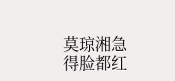莫琼湘急得脸都红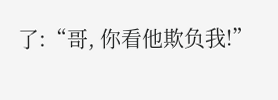了:“哥, 你看他欺负我!”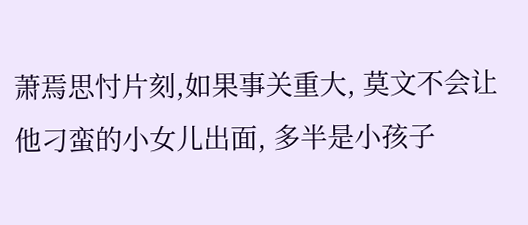萧焉思忖片刻,如果事关重大, 莫文不会让他刁蛮的小女儿出面, 多半是小孩子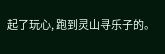起了玩心, 跑到灵山寻乐子的。